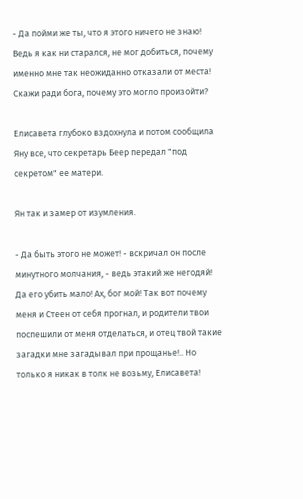- Да пойми же ты, что я этого ничего не знаю! Ведь я как ни старался, не мог добиться, почему именно мне так неожиданно отказали от места! Скажи ради бога, почему это могло произойти?

Елисавета глубоко вздохнула и потом сообщила Яну все, что секретарь Беер передал "под секретом" ее матери.

Ян так и замер от изумления.

- Да быть этого не может! - вскричал он после минутного молчания, - ведь этакий же негодяй! Да его убить мало! Ах, бог мой! Так вот почему меня и Стеен от себя прогнал, и родители твои поспешили от меня отделаться, и отец твой такие загадки мне загадывал при прощанье!.. Но только я никак в толк не возьму, Елисавета!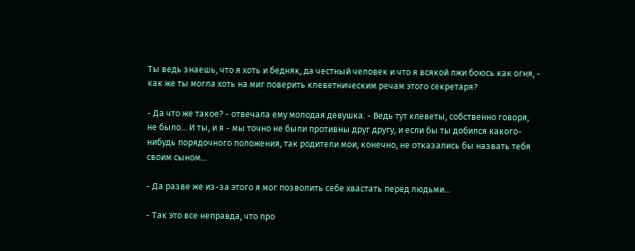Ты ведь знаешь, что я хоть и бедняк, да честный человек и что я всякой лжи боюсь как огня, - как же ты могла хоть на миг поверить клеветническим речам этого секретаря?

- Да что же такое? - отвечала ему молодая девушка. - Ведь тут клеветы, собственно говоря, не было... И ты, и я - мы точно не были противны друг другу, и если бы ты добился какого-нибудь порядочного положения, так родители мои, конечно, не отказались бы назвать тебя своим сыном...

- Да разве же из-за этого я мог позволить себе хвастать перед людьми...

- Так это все неправда, что про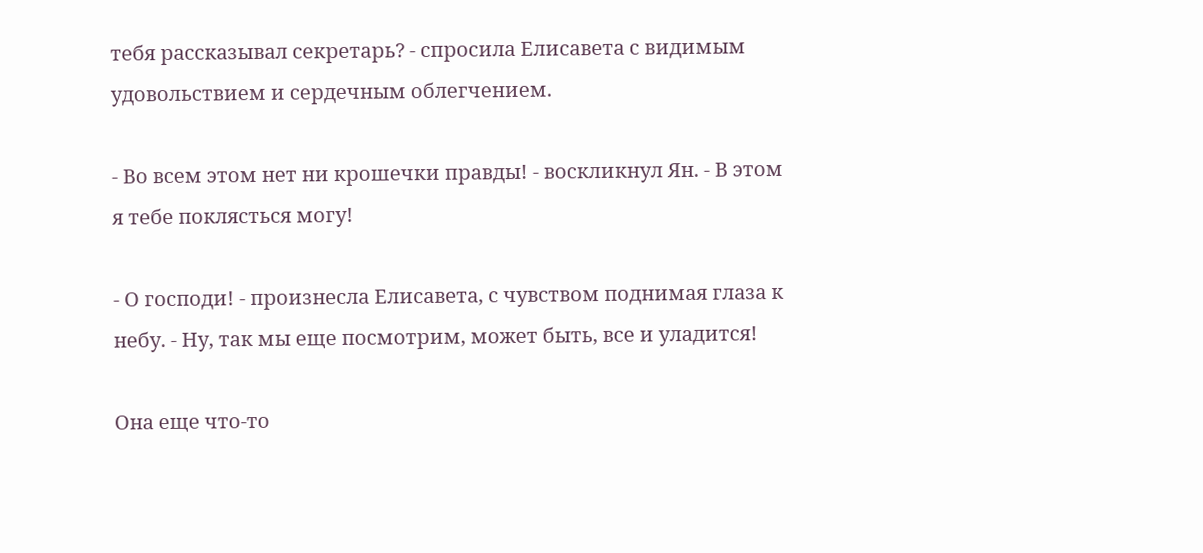тебя рассказывал секретарь? - спросила Елисавета с видимым удовольствием и сердечным облегчением.

- Во всем этом нет ни крошечки правды! - воскликнул Ян. - В этом я тебе поклясться могу!

- О господи! - произнесла Елисавета, с чувством поднимая глаза к небу. - Ну, так мы еще посмотрим, может быть, все и уладится!

Она еще что-то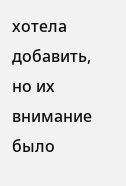хотела добавить, но их внимание было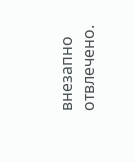внезапно отвлечено.